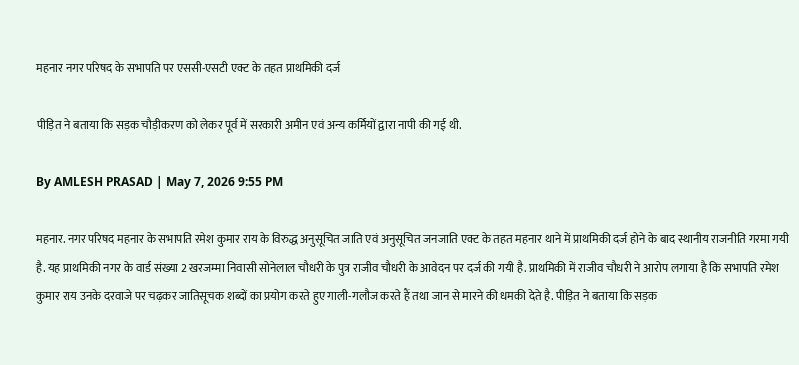महनार नगर परिषद के सभापति पर एससी-एसटी एक्ट के तहत प्राथमिकी दर्ज

पीड़ित ने बताया कि सड़क चौड़ीकरण को लेकर पूर्व में सरकारी अमीन एवं अन्य कर्मियों द्वारा नापी की गई थी.

By AMLESH PRASAD | May 7, 2026 9:55 PM

महनार. नगर परिषद महनार के सभापति रमेश कुमार राय के विरुद्ध अनुसूचित जाति एवं अनुसूचित जनजाति एक्ट के तहत महनार थाने में प्राथमिकी दर्ज होने के बाद स्थानीय राजनीति गरमा गयी है. यह प्राथमिकी नगर के वार्ड संख्या 2 खरजम्मा निवासी सोनेलाल चौधरी के पुत्र राजीव चौधरी के आवेदन पर दर्ज की गयी है. प्राथमिकी में राजीव चौधरी ने आरोप लगाया है कि सभापति रमेश कुमार राय उनके दरवाजे पर चढ़कर जातिसूचक शब्दों का प्रयोग करते हुए गाली-गलौज करते हैं तथा जान से मारने की धमकी देते है. पीड़ित ने बताया कि सड़क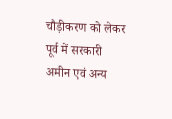चौड़ीकरण को लेकर पूर्व में सरकारी अमीन एवं अन्य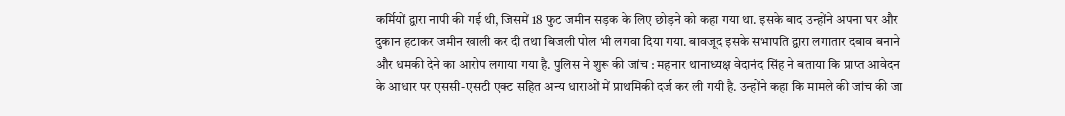कर्मियों द्वारा नापी की गई थी, जिसमें 18 फुट जमीन सड़क के लिए छोड़ने को कहा गया था. इसके बाद उन्होंने अपना घर और दुकान हटाकर जमीन खाली कर दी तथा बिजली पोल भी लगवा दिया गया. बावजूद इसके सभापति द्वारा लगातार दबाव बनाने और धमकी देने का आरोप लगाया गया है. पुलिस ने शुरू की जांच : महनार थानाध्यक्ष वेदानंद सिंह ने बताया कि प्राप्त आवेदन के आधार पर एससी-एसटी एक्ट सहित अन्य धाराओं में प्राथमिकी दर्ज कर ली गयी है. उन्होंने कहा कि मामले की जांच की जा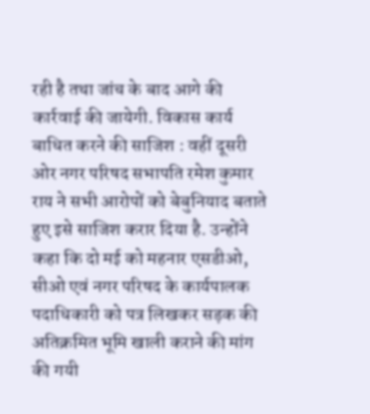रही है तथा जांच के बाद आगे की कार्रवाई की जायेगी. विकास कार्य बाधित करने की साजिश : वहीं दूसरी ओर नगर परिषद सभापति रमेश कुमार राय ने सभी आरोपों को बेबुनियाद बताते हुए इसे साजिश करार दिया है. उन्होंने कहा कि दो मई को महनार एसडीओ, सीओ एवं नगर परिषद के कार्यपालक पदाधिकारी को पत्र लिखकर सड़क की अतिक्रमित भूमि खाली कराने की मांग की गयी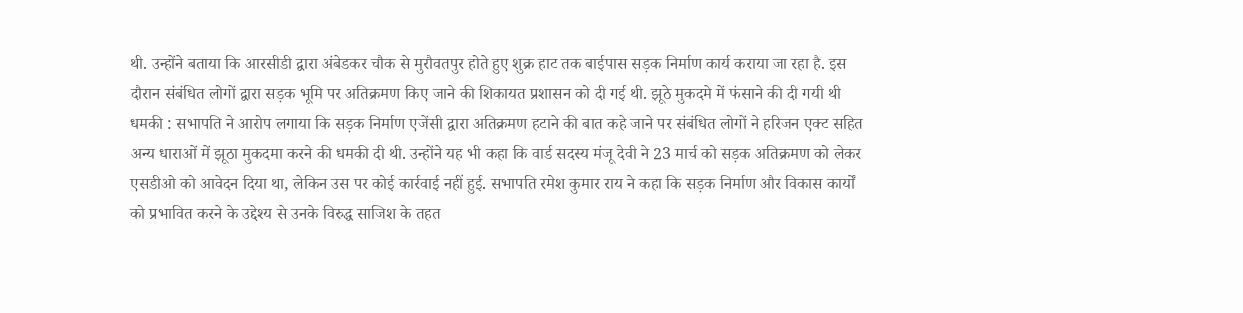थी. उन्होंने बताया कि आरसीडी द्वारा अंबेडकर चौक से मुरौवतपुर होते हुए शुक्र हाट तक बाईपास सड़क निर्माण कार्य कराया जा रहा है. इस दौरान संबंधित लोगों द्वारा सड़क भूमि पर अतिक्रमण किए जाने की शिकायत प्रशासन को दी गई थी. झूठे मुकदमे में फंसाने की दी गयी थी धमकी : सभापति ने आरोप लगाया कि सड़क निर्माण एजेंसी द्वारा अतिक्रमण हटाने की बात कहे जाने पर संबंधित लोगों ने हरिजन एक्ट सहित अन्य धाराओं में झूठा मुकदमा करने की धमकी दी थी. उन्होंने यह भी कहा कि वार्ड सदस्य मंजू देवी ने 23 मार्च को सड़क अतिक्रमण को लेकर एसडीओ को आवेदन दिया था, लेकिन उस पर कोई कार्रवाई नहीं हुई. सभापति रमेश कुमार राय ने कहा कि सड़क निर्माण और विकास कार्यों को प्रभावित करने के उद्देश्य से उनके विरुद्ध साजिश के तहत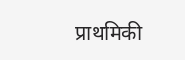प्राथमिकी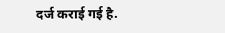दर्ज कराई गई है.